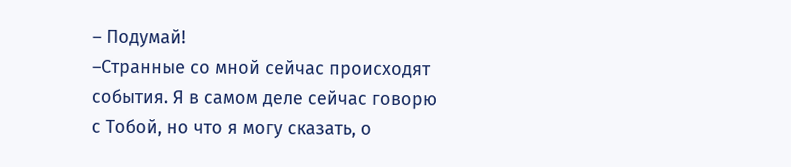– Подумай!
–Странные со мной сейчас происходят события. Я в самом деле сейчас говорю с Тобой, но что я могу сказать, о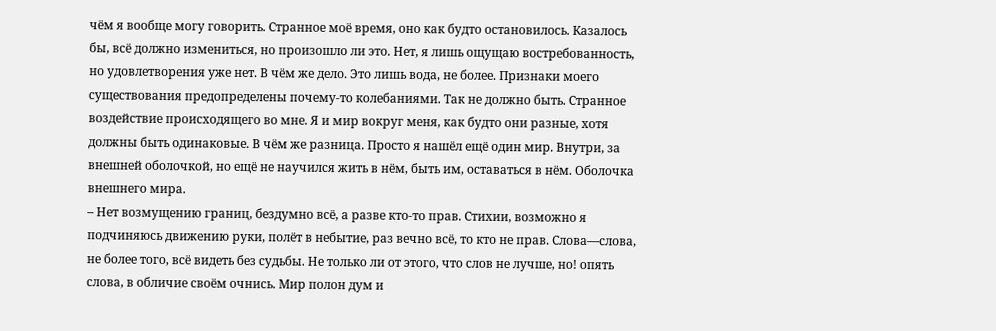чём я вообще могу говорить. Странное моё время, оно как будто остановилось. Казалось бы, всё должно измениться, но произошло ли это. Нет, я лишь ощущаю востребованность, но удовлетворения уже нет. В чём же дело. Это лишь вода, не более. Признаки моего существования предопределены почему-то колебаниями. Так не должно быть. Странное воздействие происходящего во мне. Я и мир вокруг меня, как будто они разные, хотя должны быть одинаковые. В чём же разница. Просто я нашёл ещё один мир. Внутри, за внешней оболочкой, но ещё не научился жить в нём, быть им, оставаться в нём. Оболочка внешнего мира.
– Нет возмущению границ, бездумно всё, а разве кто-то прав. Стихии, возможно я подчиняюсь движению руки, полёт в небытие, раз вечно всё, то кто не прав. Слова—слова, не более того, всё видеть без судьбы. Не только ли от этого, что слов не лучше, но! опять слова, в обличие своём очнись. Мир полон дум и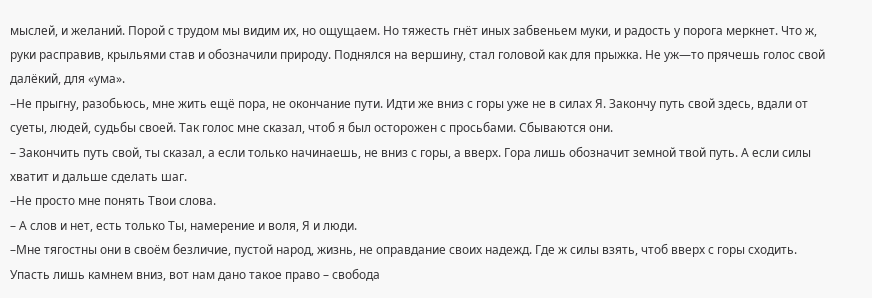мыслей, и желаний. Порой с трудом мы видим их, но ощущаем. Но тяжесть гнёт иных забвеньем муки, и радость у порога меркнет. Что ж, руки расправив, крыльями став и обозначили природу. Поднялся на вершину, стал головой как для прыжка. Не уж—то прячешь голос свой далёкий, для «ума».
–Не прыгну, разобьюсь, мне жить ещё пора, не окончание пути. Идти же вниз с горы уже не в силах Я. Закончу путь свой здесь, вдали от суеты, людей, судьбы своей. Так голос мне сказал, чтоб я был осторожен с просьбами. Сбываются они.
– Закончить путь свой, ты сказал, а если только начинаешь, не вниз с горы, а вверх. Гора лишь обозначит земной твой путь. А если силы хватит и дальше сделать шаг.
–Не просто мне понять Твои слова.
– А слов и нет, есть только Ты, намерение и воля, Я и люди.
–Мне тягостны они в своём безличие, пустой народ, жизнь, не оправдание своих надежд. Где ж силы взять, чтоб вверх с горы сходить. Упасть лишь камнем вниз, вот нам дано такое право – свобода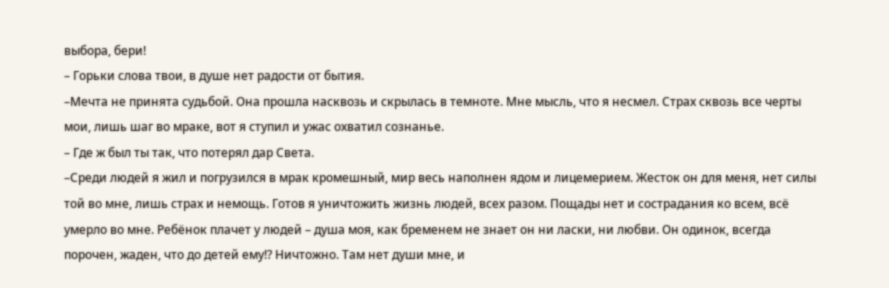выбора, бери!
– Горьки слова твои, в душе нет радости от бытия.
–Мечта не принята судьбой. Она прошла насквозь и скрылась в темноте. Мне мысль, что я несмел. Страх сквозь все черты мои, лишь шаг во мраке, вот я ступил и ужас охватил сознанье.
– Где ж был ты так, что потерял дар Света.
–Среди людей я жил и погрузился в мрак кромешный, мир весь наполнен ядом и лицемерием. Жесток он для меня, нет силы той во мне, лишь страх и немощь. Готов я уничтожить жизнь людей, всех разом. Пощады нет и сострадания ко всем, всё умерло во мне. Ребёнок плачет у людей – душа моя, как бременем не знает он ни ласки, ни любви. Он одинок, всегда порочен, жаден, что до детей ему!? Ничтожно. Там нет души мне, и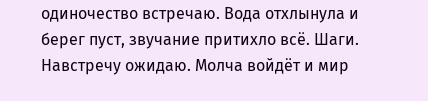одиночество встречаю. Вода отхлынула и берег пуст, звучание притихло всё. Шаги. Навстречу ожидаю. Молча войдёт и мир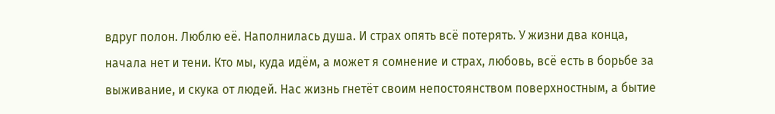вдруг полон. Люблю её. Наполнилась душа. И страх опять всё потерять. У жизни два конца, начала нет и тени. Кто мы, куда идём, а может я сомнение и страх, любовь, всё есть в борьбе за выживание, и скука от людей. Нас жизнь гнетёт своим непостоянством поверхностным, а бытие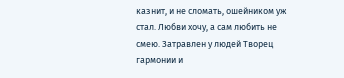казнит, и не сломать, ошейником уж стал. Любви хочу, а сам любить не смею. Затравлен у людей Творец гармонии и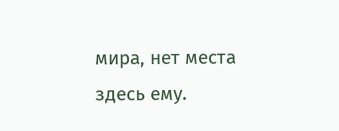мира, нет места здесь ему.